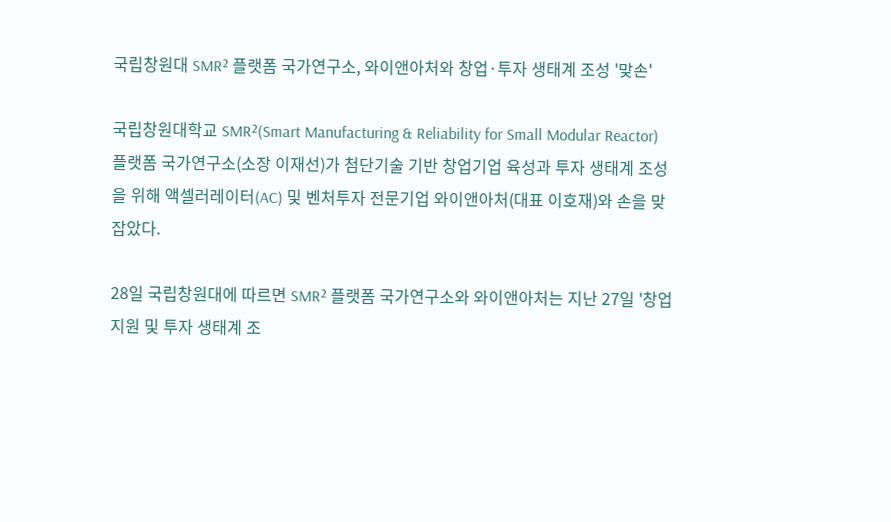국립창원대 SMR² 플랫폼 국가연구소, 와이앤아처와 창업·투자 생태계 조성 '맞손'

국립창원대학교 SMR²(Smart Manufacturing & Reliability for Small Modular Reactor) 플랫폼 국가연구소(소장 이재선)가 첨단기술 기반 창업기업 육성과 투자 생태계 조성을 위해 액셀러레이터(AC) 및 벤처투자 전문기업 와이앤아처(대표 이호재)와 손을 맞잡았다.

28일 국립창원대에 따르면 SMR² 플랫폼 국가연구소와 와이앤아처는 지난 27일 '창업지원 및 투자 생태계 조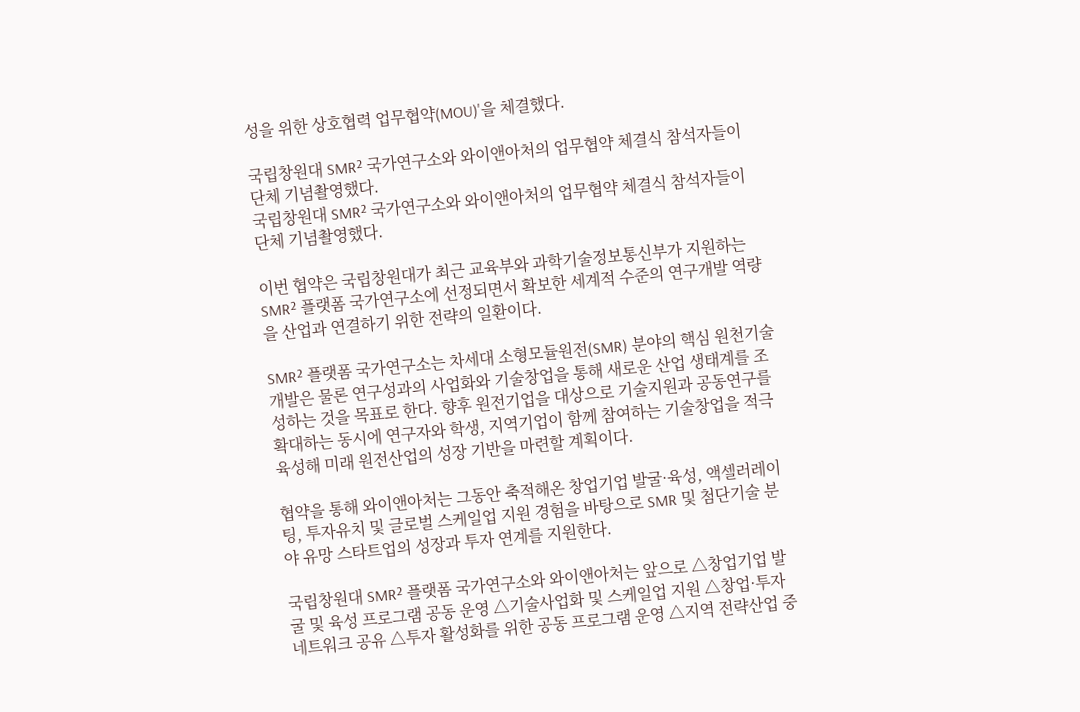성을 위한 상호협력 업무협약(MOU)'을 체결했다.

국립창원대 SMR² 국가연구소와 와이앤아처의 업무협약 체결식 참석자들이 단체 기념촬영했다.
국립창원대 SMR² 국가연구소와 와이앤아처의 업무협약 체결식 참석자들이 단체 기념촬영했다.

이번 협약은 국립창원대가 최근 교육부와 과학기술정보통신부가 지원하는 SMR² 플랫폼 국가연구소에 선정되면서 확보한 세계적 수준의 연구개발 역량을 산업과 연결하기 위한 전략의 일환이다.

SMR² 플랫폼 국가연구소는 차세대 소형모듈원전(SMR) 분야의 핵심 원천기술 개발은 물론 연구성과의 사업화와 기술창업을 통해 새로운 산업 생태계를 조성하는 것을 목표로 한다. 향후 원전기업을 대상으로 기술지원과 공동연구를 확대하는 동시에 연구자와 학생, 지역기업이 함께 참여하는 기술창업을 적극 육성해 미래 원전산업의 성장 기반을 마련할 계획이다.

협약을 통해 와이앤아처는 그동안 축적해온 창업기업 발굴·육성, 액셀러레이팅, 투자유치 및 글로벌 스케일업 지원 경험을 바탕으로 SMR 및 첨단기술 분야 유망 스타트업의 성장과 투자 연계를 지원한다.

국립창원대 SMR² 플랫폼 국가연구소와 와이앤아처는 앞으로 △창업기업 발굴 및 육성 프로그램 공동 운영 △기술사업화 및 스케일업 지원 △창업·투자 네트워크 공유 △투자 활성화를 위한 공동 프로그램 운영 △지역 전략산업 중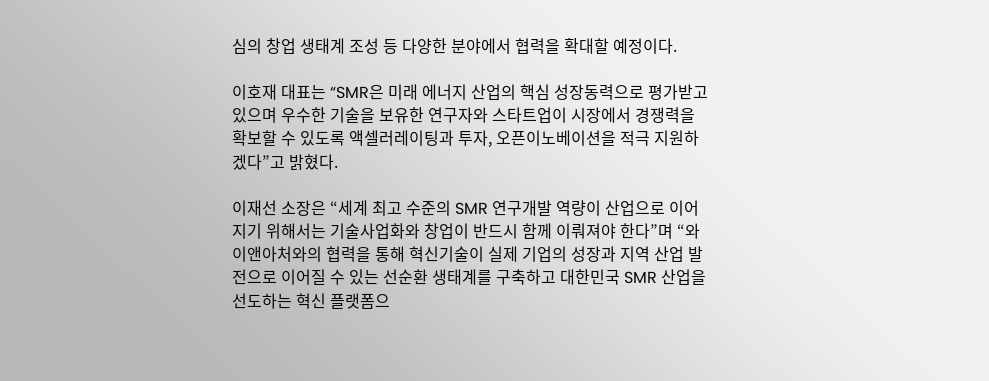심의 창업 생태계 조성 등 다양한 분야에서 협력을 확대할 예정이다.

이호재 대표는 “SMR은 미래 에너지 산업의 핵심 성장동력으로 평가받고 있으며 우수한 기술을 보유한 연구자와 스타트업이 시장에서 경쟁력을 확보할 수 있도록 액셀러레이팅과 투자, 오픈이노베이션을 적극 지원하겠다”고 밝혔다.

이재선 소장은 “세계 최고 수준의 SMR 연구개발 역량이 산업으로 이어지기 위해서는 기술사업화와 창업이 반드시 함께 이뤄져야 한다”며 “와이앤아처와의 협력을 통해 혁신기술이 실제 기업의 성장과 지역 산업 발전으로 이어질 수 있는 선순환 생태계를 구축하고 대한민국 SMR 산업을 선도하는 혁신 플랫폼으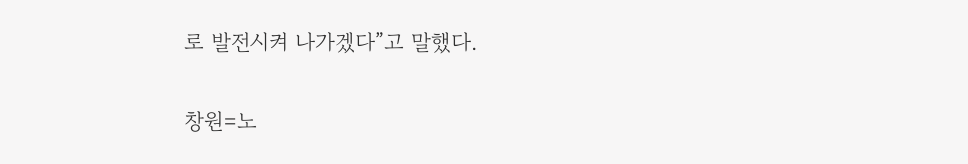로 발전시켜 나가겠다”고 말했다.

창원=노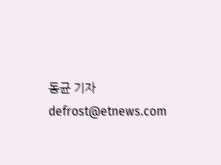동균 기자 defrost@etnews.com